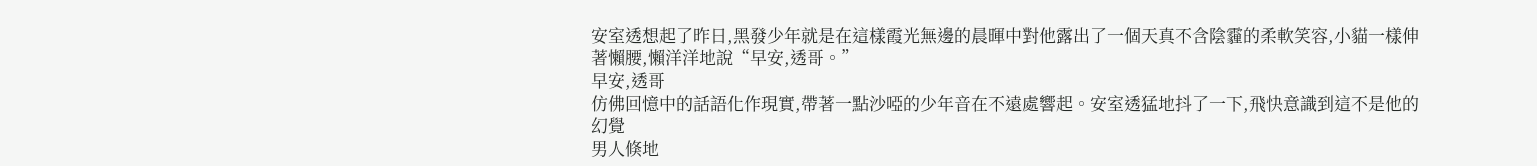安室透想起了昨日,黑發少年就是在這樣霞光無邊的晨暉中對他露出了一個天真不含陰霾的柔軟笑容,小貓一樣伸著懶腰,懶洋洋地說“早安,透哥。”
早安,透哥
仿佛回憶中的話語化作現實,帶著一點沙啞的少年音在不遠處響起。安室透猛地抖了一下,飛快意識到這不是他的幻覺
男人倏地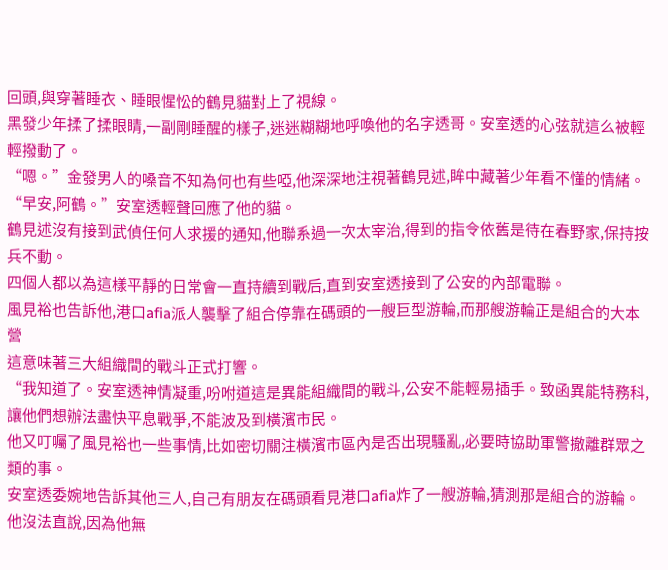回頭,與穿著睡衣、睡眼惺忪的鶴見貓對上了視線。
黑發少年揉了揉眼睛,一副剛睡醒的樣子,迷迷糊糊地呼喚他的名字透哥。安室透的心弦就這么被輕輕撥動了。
“嗯。”金發男人的嗓音不知為何也有些啞,他深深地注視著鶴見述,眸中藏著少年看不懂的情緒。
“早安,阿鶴。”安室透輕聲回應了他的貓。
鶴見述沒有接到武偵任何人求援的通知,他聯系過一次太宰治,得到的指令依舊是待在春野家,保持按兵不動。
四個人都以為這樣平靜的日常會一直持續到戰后,直到安室透接到了公安的內部電聯。
風見裕也告訴他,港口afia派人襲擊了組合停靠在碼頭的一艘巨型游輪,而那艘游輪正是組合的大本營
這意味著三大組織間的戰斗正式打響。
“我知道了。安室透神情凝重,吩咐道這是異能組織間的戰斗,公安不能輕易插手。致函異能特務科,讓他們想辦法盡快平息戰爭,不能波及到橫濱市民。
他又叮囑了風見裕也一些事情,比如密切關注橫濱市區內是否出現騷亂,必要時協助軍警撤離群眾之類的事。
安室透委婉地告訴其他三人,自己有朋友在碼頭看見港口afia炸了一艘游輪,猜測那是組合的游輪。
他沒法直說,因為他無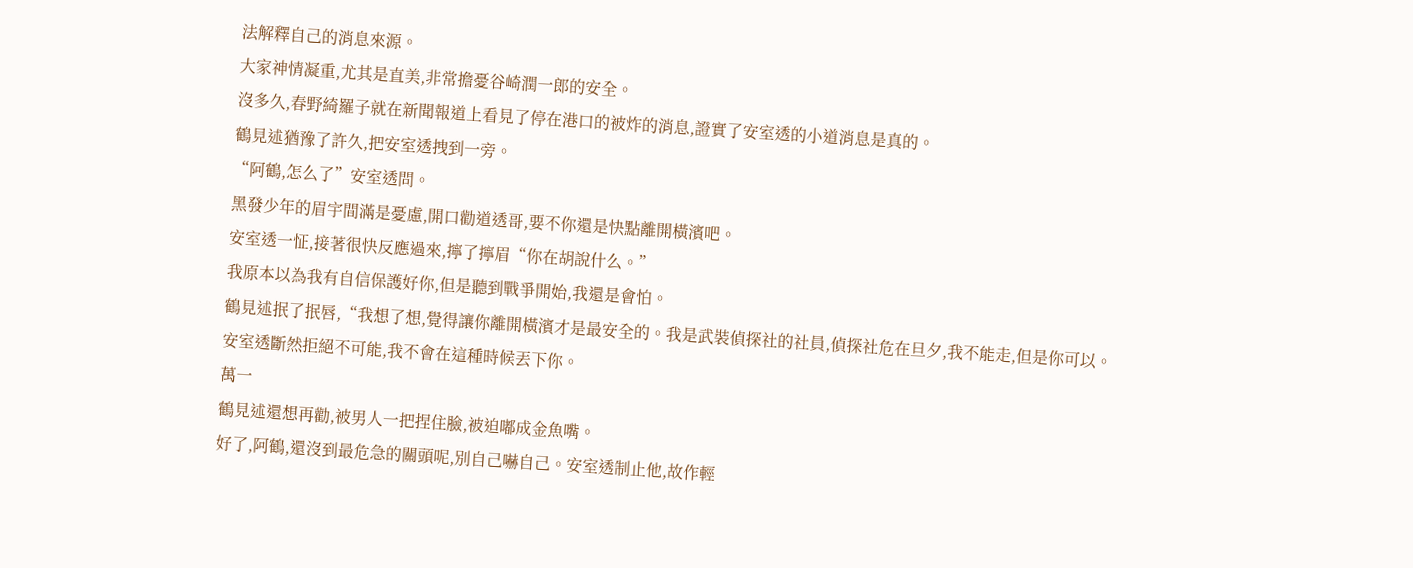法解釋自己的消息來源。
大家神情凝重,尤其是直美,非常擔憂谷崎潤一郎的安全。
沒多久,春野綺羅子就在新聞報道上看見了停在港口的被炸的消息,證實了安室透的小道消息是真的。
鶴見述猶豫了許久,把安室透拽到一旁。
“阿鶴,怎么了”安室透問。
黑發少年的眉宇間滿是憂慮,開口勸道透哥,要不你還是快點離開橫濱吧。
安室透一怔,接著很快反應過來,擰了擰眉“你在胡說什么。”
我原本以為我有自信保護好你,但是聽到戰爭開始,我還是會怕。
鶴見述抿了抿唇,“我想了想,覺得讓你離開橫濱才是最安全的。我是武裝偵探社的社員,偵探社危在旦夕,我不能走,但是你可以。
安室透斷然拒絕不可能,我不會在這種時候丟下你。
萬一
鶴見述還想再勸,被男人一把捏住臉,被迫嘟成金魚嘴。
好了,阿鶴,還沒到最危急的關頭呢,別自己嚇自己。安室透制止他,故作輕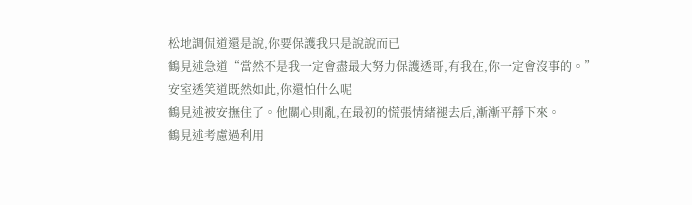松地調侃道還是說,你要保護我只是說說而已
鶴見述急道“當然不是我一定會盡最大努力保護透哥,有我在,你一定會沒事的。”
安室透笑道既然如此,你還怕什么呢
鶴見述被安撫住了。他關心則亂,在最初的慌張情緒褪去后,漸漸平靜下來。
鶴見述考慮過利用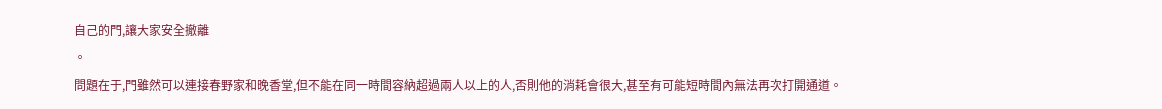自己的門,讓大家安全撤離
。
問題在于,門雖然可以連接春野家和晚香堂,但不能在同一時間容納超過兩人以上的人,否則他的消耗會很大,甚至有可能短時間內無法再次打開通道。